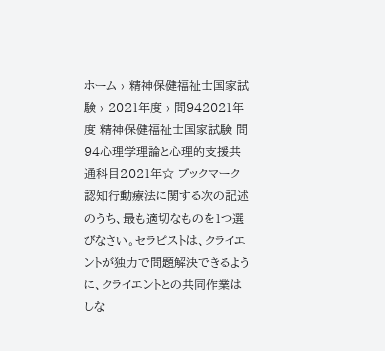ホーム › 精神保健福祉士国家試験 › 2021年度 › 問942021年度 精神保健福祉士国家試験 問94心理学理論と心理的支援共通科目2021年☆ ブックマーク認知行動療法に関する次の記述のうち、最も適切なものを1つ選びなさい。セラピストは、クライエントが独力で問題解決できるように、クライエントとの共同作業はしな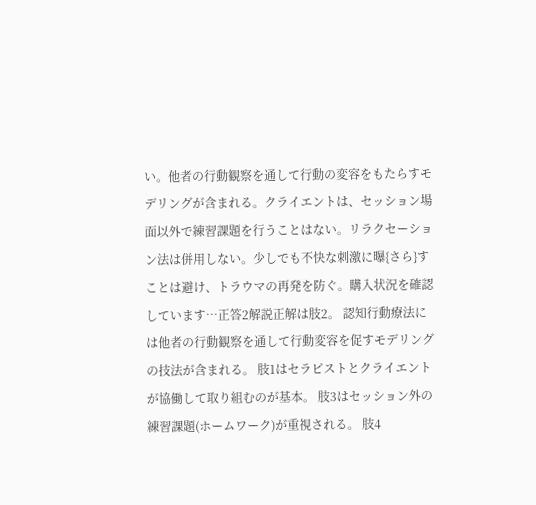い。他者の行動観察を通して行動の変容をもたらすモデリングが含まれる。クライエントは、セッション場面以外で練習課題を行うことはない。リラクセーション法は併用しない。少しでも不快な刺激に曝{さら}すことは避け、トラウマの再発を防ぐ。購入状況を確認しています…正答2解説正解は肢2。 認知行動療法には他者の行動観察を通して行動変容を促すモデリングの技法が含まれる。 肢1はセラピストとクライエントが協働して取り組むのが基本。 肢3はセッション外の練習課題(ホームワーク)が重視される。 肢4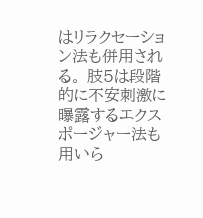はリラクセーション法も併用される。 肢5は段階的に不安刺激に曝露するエクスポージャー法も用いら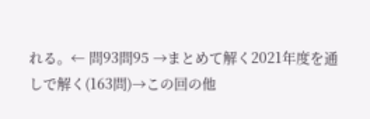れる。← 問93問95 →まとめて解く2021年度を通しで解く(163問)→この回の他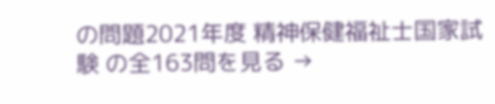の問題2021年度 精神保健福祉士国家試験 の全163問を見る →